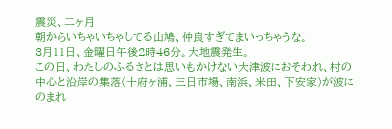震災、二ヶ月
朝からいちゃいちゃしてる山鳩、仲良すぎてまいっちゃうな。
3月11日、金曜日午後2時46分。大地震発生。
この日、わたしのふるさとは思いもかけない大津波におそわれ、村の中心と沿岸の集落(十府ヶ浦、三日市場、南浜、米田、下安家)が波にのまれ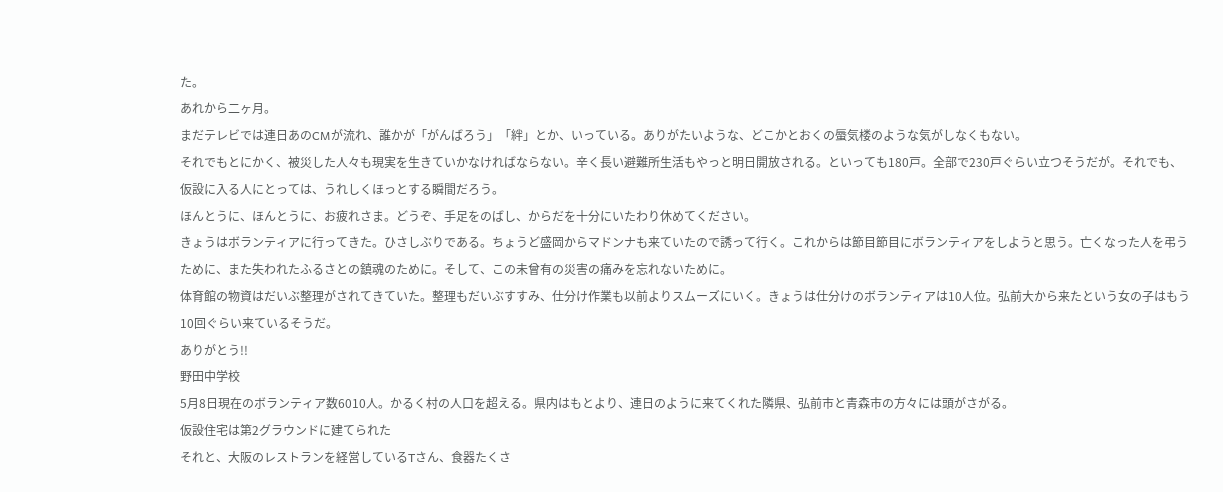た。
あれから二ヶ月。
まだテレビでは連日あのCMが流れ、誰かが「がんばろう」「絆」とか、いっている。ありがたいような、どこかとおくの蜃気楼のような気がしなくもない。
それでもとにかく、被災した人々も現実を生きていかなければならない。辛く長い避難所生活もやっと明日開放される。といっても180戸。全部で230戸ぐらい立つそうだが。それでも、仮設に入る人にとっては、うれしくほっとする瞬間だろう。
ほんとうに、ほんとうに、お疲れさま。どうぞ、手足をのばし、からだを十分にいたわり休めてください。
きょうはボランティアに行ってきた。ひさしぶりである。ちょうど盛岡からマドンナも来ていたので誘って行く。これからは節目節目にボランティアをしようと思う。亡くなった人を弔うために、また失われたふるさとの鎮魂のために。そして、この未曾有の災害の痛みを忘れないために。
体育館の物資はだいぶ整理がされてきていた。整理もだいぶすすみ、仕分け作業も以前よりスムーズにいく。きょうは仕分けのボランティアは10人位。弘前大から来たという女の子はもう10回ぐらい来ているそうだ。
ありがとう!!
野田中学校
5月8日現在のボランティア数6010人。かるく村の人口を超える。県内はもとより、連日のように来てくれた隣県、弘前市と青森市の方々には頭がさがる。
仮設住宅は第2グラウンドに建てられた
それと、大阪のレストランを経営しているTさん、食器たくさ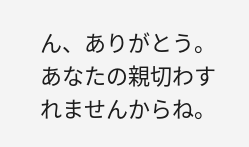ん、ありがとう。あなたの親切わすれませんからね。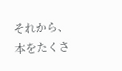それから、本をたくさ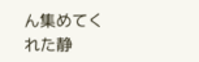ん集めてくれた静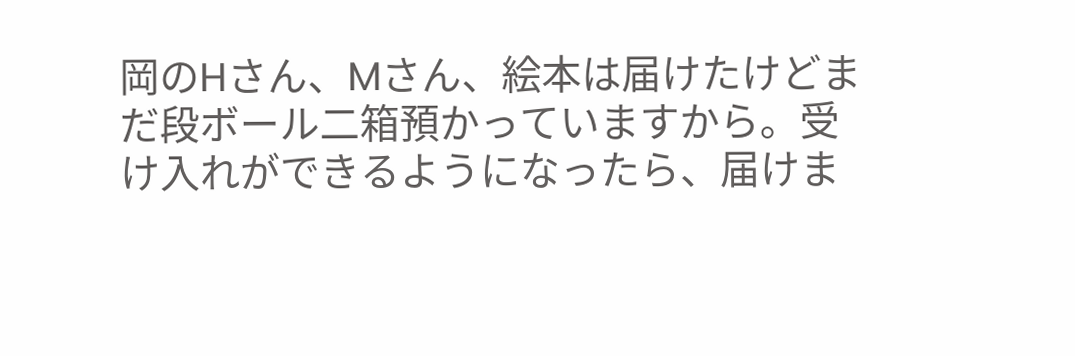岡のHさん、Mさん、絵本は届けたけどまだ段ボール二箱預かっていますから。受け入れができるようになったら、届けま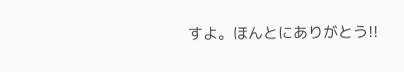すよ。ほんとにありがとう!!